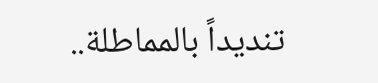تنديداً بالمماطلة..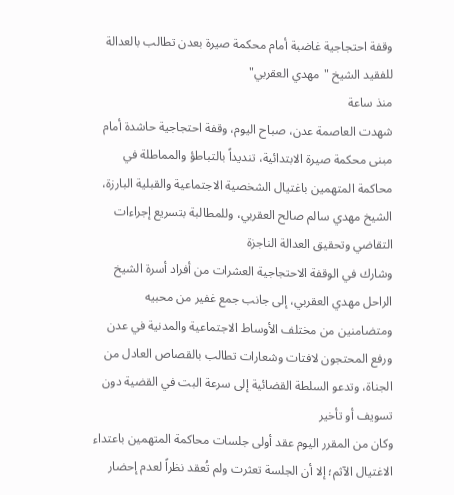وقفة احتجاجية غاضبة أمام محكمة صيرة بعدن تطالب بالعدالة للفقيد الشيخ "مهدي العقربي"
منذ ساعة
شهدت العاصمة عدن، صباح اليوم، وقفة احتجاجية حاشدة أمام مبنى محكمة صيرة الابتدائية، تنديداً بالتباطؤ والمماطلة في محاكمة المتهمين باغتيال الشخصية الاجتماعية والقبلية البارزة، الشيخ مهدي سالم صالح العقربي، وللمطالبة بتسريع إجراءات التقاضي وتحقيق العدالة الناجزة
وشارك في الوقفة الاحتجاجية العشرات من أفراد أسرة الشيخ الراحل مهدي العقربي، إلى جانب جمع غفير من محبيه ومتضامنين من مختلف الأوساط الاجتماعية والمدنية في عدن
ورفع المحتجون لافتات وشعارات تطالب بالقصاص العادل من الجناة، وتدعو السلطة القضائية إلى سرعة البت في القضية دون تسويف أو تأخير
وكان من المقرر اليوم عقد أولى جلسات محاكمة المتهمين باعتداء الاغتيال الآثم؛ إلا أن الجلسة تعثرت ولم تُعقد نظراً لعدم إحضار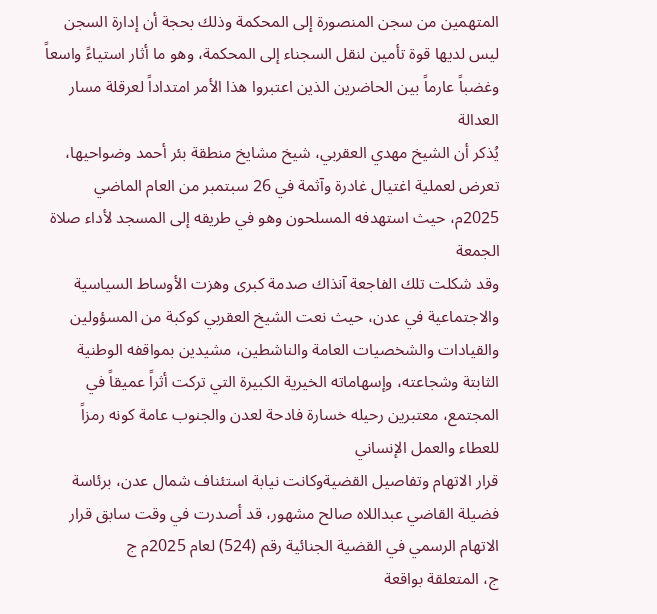المتهمين من سجن المنصورة إلى المحكمة وذلك بحجة أن إدارة السجن ليس لديها قوة تأمين لنقل السجناء إلى المحكمة، وهو ما أثار استياءً واسعاً وغضباً عارماً بين الحاضرين الذين اعتبروا هذا الأمر امتداداً لعرقلة مسار العدالة
يُذكر أن الشيخ مهدي العقربي، شيخ مشايخ منطقة بئر أحمد وضواحيها، تعرض لعملية اغتيال غادرة وآثمة في 26 سبتمبر من العام الماضي 2025م، حيث استهدفه المسلحون وهو في طريقه إلى المسجد لأداء صلاة الجمعة
وقد شكلت تلك الفاجعة آنذاك صدمة كبرى وهزت الأوساط السياسية والاجتماعية في عدن، حيث نعت الشيخ العقربي كوكبة من المسؤولين والقيادات والشخصيات العامة والناشطين، مشيدين بمواقفه الوطنية الثابتة وشجاعته، وإسهاماته الخيرية الكبيرة التي تركت أثراً عميقاً في المجتمع، معتبرين رحيله خسارة فادحة لعدن والجنوب عامة كونه رمزاً للعطاء والعمل الإنساني
قرار الاتهام وتفاصيل القضيةوكانت نيابة استئناف شمال عدن، برئاسة فضيلة القاضي عبداللاه صالح مشهور، قد أصدرت في وقت سابق قرار الاتهام الرسمي في القضية الجنائية رقم (524) لعام 2025م ج
ج، المتعلقة بواقعة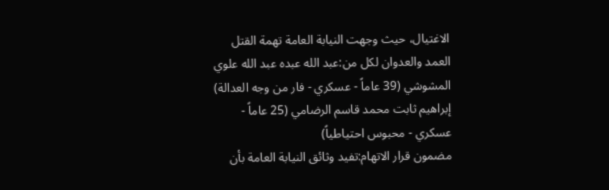الاغتيال، حيث وجهت النيابة العامة تهمة القتل العمد والعدوان لكل من:عبد الله عبده عبد الله علوي المشوشي (39 عاماً - عسكري - فار من وجه العدالة)
إبراهيم ثابت محمد قاسم الرضامي (25 عاماً - عسكري - محبوس احتياطياً)
مضمون قرار الاتهام:تفيد وثائق النيابة العامة بأن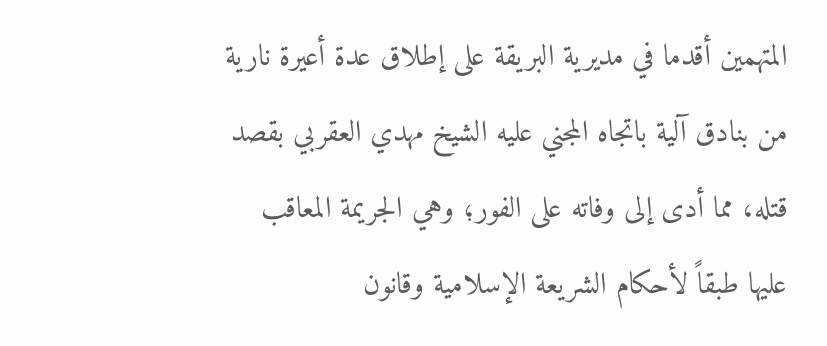المتهمين أقدما في مديرية البريقة على إطلاق عدة أعيرة نارية من بنادق آلية باتجاه المجني عليه الشيخ مهدي العقربي بقصد قتله، مما أدى إلى وفاته على الفور؛ وهي الجريمة المعاقب عليها طبقاً لأحكام الشريعة الإسلامية وقانون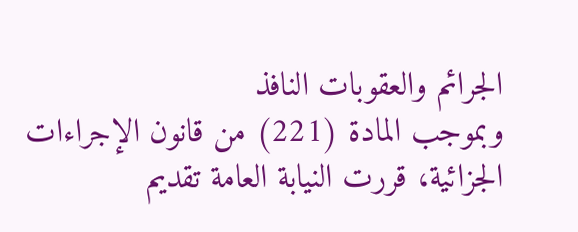الجرائم والعقوبات النافذ
وبموجب المادة (221) من قانون الإجراءات الجزائية، قررت النيابة العامة تقديم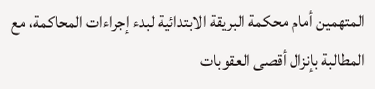المتهمين أمام محكمة البريقة الابتدائية لبدء إجراءات المحاكمة، مع المطالبة بإنزال أقصى العقوبات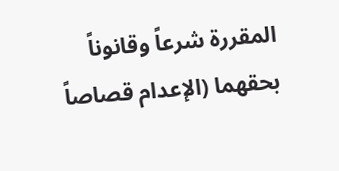المقررة شرعاً وقانوناً بحقهما (الإعدام قصاصاً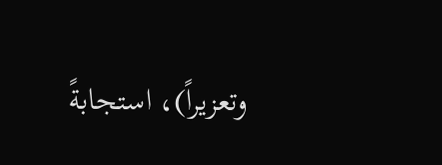وتعزيراً)، استجابةً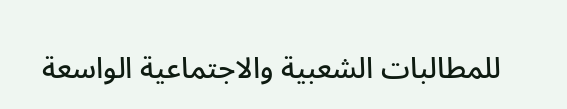للمطالبات الشعبية والاجتماعية الواسعة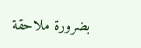بضرورة ملاحقة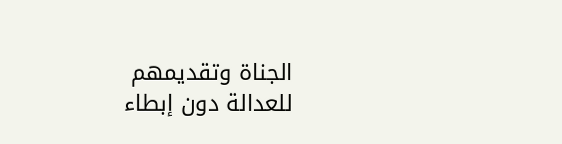الجناة وتقديمهم للعدالة دون إبطاء